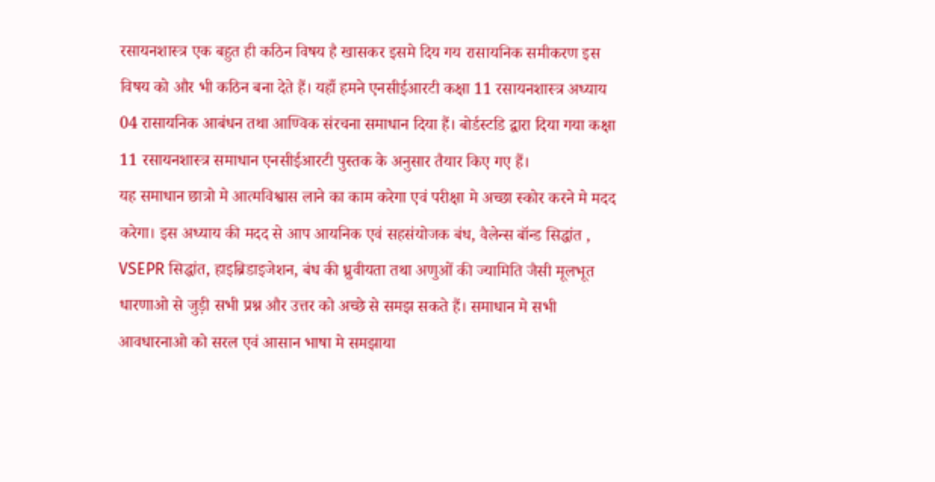रसायनशास्त्र एक बहुत ही कठिन विषय है खासकर इसमे दिय गय रासायनिक समीकरण इस विषय को और भी कठिन बना देते हैं। यहाँ हमने एनसीईआरटी कक्षा 11 रसायनशास्त्र अध्याय 04 रासायनिक आबंधन तथा आण्विक संरचना समाधान दिया हैं। बोर्डस्टडि द्वारा दिया गया कक्षा 11 रसायनशास्त्र समाधान एनसीईआरटी पुस्तक के अनुसार तैयार किए गए हैं।
यह समाधान छात्रो मे आत्मविश्वास लाने का काम करेगा एवं परीक्षा मे अच्छा स्कोर करने मे मदद करेगा। इस अध्याय की मदद से आप आयनिक एवं सहसंयोजक बंध, वैलेन्स बॉन्ड सिद्धांत , VSEPR सिद्धांत, हाइब्रिडाइजेशन, बंध की ध्रुवीयता तथा अणुओं की ज्यामिति जैसी मूलभूत धारणाओ से जुड़ी सभी प्रश्न और उत्तर को अच्छे से समझ सकते हैं। समाधान मे सभी आवधारनाओ को सरल एवं आसान भाषा मे समझाया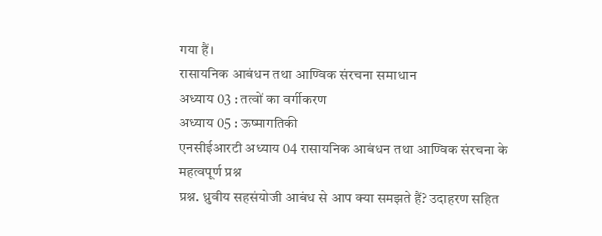गया हैं।
रासायनिक आबंधन तथा आण्विक संरचना समाधान
अध्याय 03 : तत्वों का वर्गीकरण
अध्याय 05 : ऊष्मागतिकी
एनसीईआरटी अध्याय 04 रासायनिक आबंधन तथा आण्विक संरचना के महत्वपूर्ण प्रश्न
प्रश्न. ध्रुवीय सहसंयोजी आबंध से आप क्या समझते हैं? उदाहरण सहित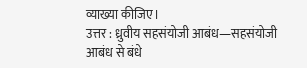व्याख्या कीजिए।
उत्तर : ध्रुवीय सहसंयोजी आबंध—सहसंयोजी आबंध से बंधे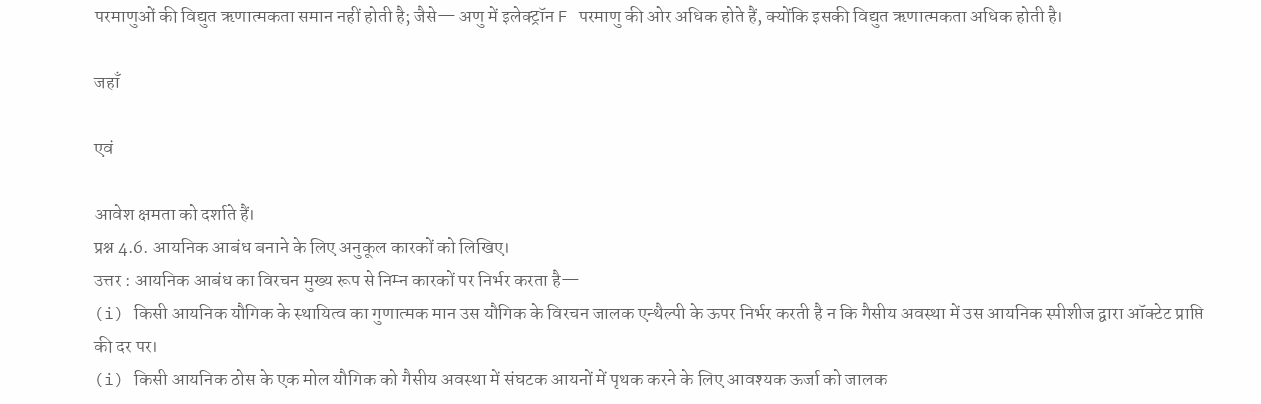परमाणुओं की विद्युत ऋणात्मकता समान नहीं होती है; जैसे— अणु में इलेक्ट्रॉन F परमाणु की ओर अधिक होते हैं, क्योंकि इसकी विद्युत ऋणात्मकता अधिक होती है।

जहाँ

एवं

आवेश क्षमता को दर्शाते हैं।
प्रश्न 4.6. आयनिक आबंध बनाने के लिए अनुकूल कारकों को लिखिए।
उत्तर : आयनिक आबंध का विरचन मुख्य रूप से निम्न कारकों पर निर्भर करता है—
(i) किसी आयनिक यौगिक के स्थायित्व का गुणात्मक मान उस यौगिक के विरचन जालक एन्थैल्पी के ऊपर निर्भर करती है न कि गैसीय अवस्था में उस आयनिक स्पीशीज द्वारा ऑक्टेट प्राप्ति की दर पर।
(i) किसी आयनिक ठोस के एक मोल यौगिक को गैसीय अवस्था में संघटक आयनों में पृथक करने के लिए आवश्यक ऊर्जा को जालक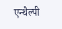एन्थैल्पी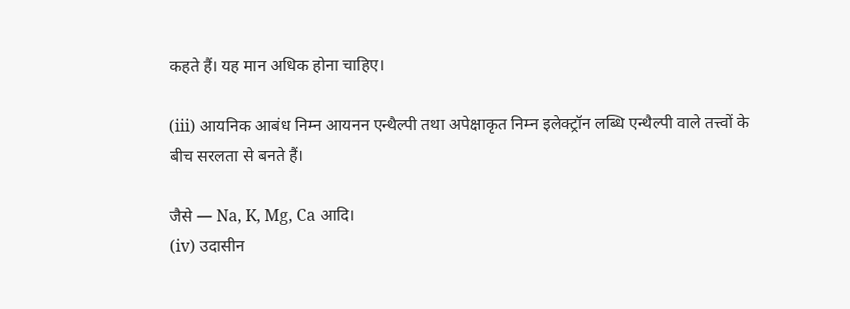कहते हैं। यह मान अधिक होना चाहिए।

(iii) आयनिक आबंध निम्न आयनन एन्थैल्पी तथा अपेक्षाकृत निम्न इलेक्ट्रॉन लब्धि एन्थैल्पी वाले तत्त्वों के बीच सरलता से बनते हैं।

जैसे — Na, K, Mg, Ca आदि।
(iv) उदासीन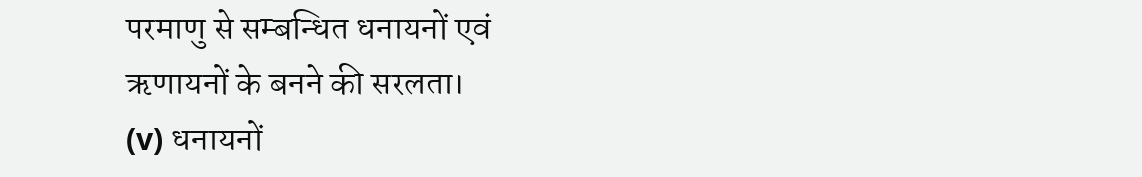परमाणु से सम्बन्धित धनायनों एवं ऋणायनों के बनने की सरलता।
(v) धनायनों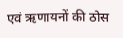एवं ऋणायनों की ठोस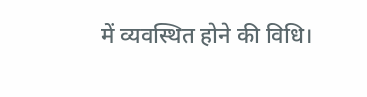में व्यवस्थित होने की विधि।